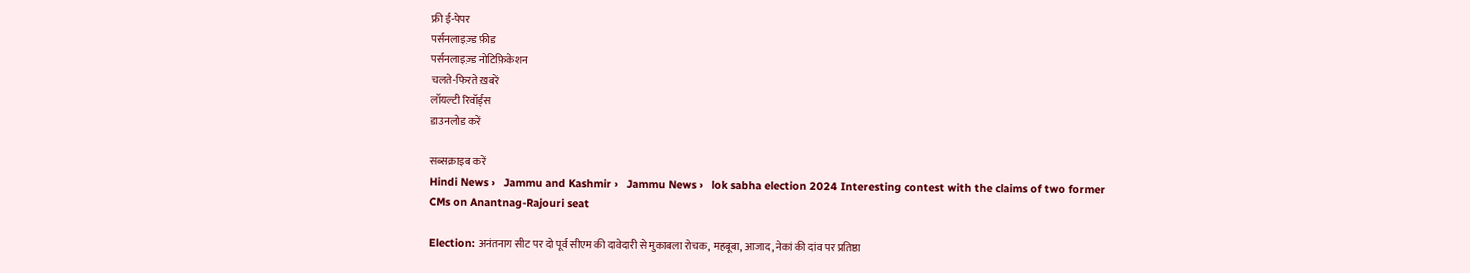फ्री ई-पेपर
पर्सनलाइज़्ड फ़ीड
पर्सनलाइज़्ड नोटिफ़िकेशन
चलते-फिरते ख़बरें
लॉयल्टी रिवॉर्ड्स
डाउनलोड करें

सब्सक्राइब करें
Hindi News ›   Jammu and Kashmir ›   Jammu News ›   lok sabha election 2024 Interesting contest with the claims of two former CMs on Anantnag-Rajouri seat

Election: अनंतनाग सीट पर दो पूर्व सीएम की दावेदारी से मुकाबला रोचक, महबूबा, आजाद, नेकां की दांव पर प्रतिष्ठा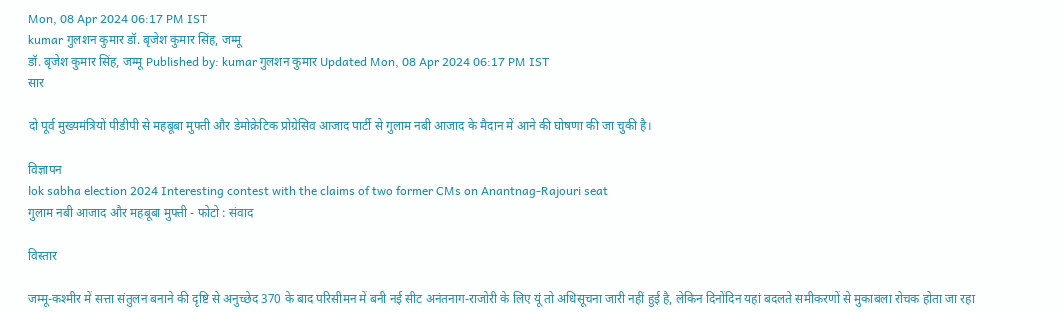Mon, 08 Apr 2024 06:17 PM IST
kumar गुलशन कुमार डॉ. बृजेश कुमार सिंह, जम्मू
डॉ. बृजेश कुमार सिंह, जम्मू Published by: kumar गुलशन कुमार Updated Mon, 08 Apr 2024 06:17 PM IST
सार

दो पूर्व मुख्यमंत्रियों पीडीपी से महबूबा मुफ्ती और डेमोक्रेटिक प्रोग्रेसिव आजाद पार्टी से गुलाम नबी आजाद के मैदान में आने की घोषणा की जा चुकी है।

विज्ञापन
lok sabha election 2024 Interesting contest with the claims of two former CMs on Anantnag-Rajouri seat
गुलाम नबी आजाद और महबूबा मुफ्ती - फोटो : संवाद

विस्तार

जम्मू-कश्मीर में सत्ता संतुलन बनाने की दृष्टि से अनुच्छेद 370 के बाद परिसीमन में बनी नई सीट अनंतनाग-राजोरी के लिए यूं तो अधिसूचना जारी नहीं हुई है, लेकिन दिनोंदिन यहां बदलते समीकरणों से मुकाबला रोचक होता जा रहा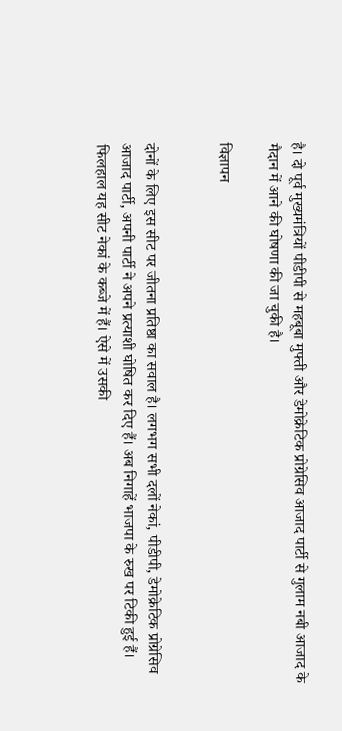है। दो पूर्व मुख्यमंत्रियों पीडीपी से महबूबा मुफ्ती और डेमोक्रेटिक प्रोग्रेसिव आजाद पार्टी से गुलाम नबी आजाद के मैदान में आने की घोषणा की जा चुकी है।

विज्ञापन


दोनों के लिए इस सीट पर जीतना प्रतिष्ठा का सवाल है। लगभग सभी दलों नेकां, पीडीपी, डेमोक्रेटिक प्रोग्रेसिव आजाद पार्टी, अपनी पार्टी ने अपने प्रत्याशी घोषित कर दिए हैं। अब निगाहें भाजपा के रुख पर टिकी हुई हैं। फिलहाल यह सीट नेकां के कब्जे में हैं। ऐसे में उसकी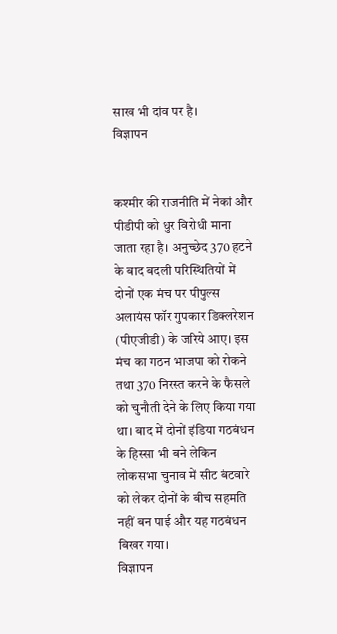साख भी दांव पर है।
विज्ञापन


कश्मीर की राजनीति में नेकां और पीडीपी को धुर विरोधी माना जाता रहा है। अनुच्छेद 370 हटने के बाद बदली परिस्थितियों में दोनों एक मंच पर पीपुल्स अलायंस फॉर गुपकार डिक्लरेशन (पीएजीडी) के जरिये आए। इस मंच का गठन भाजपा को रोकने तथा 370 निरस्त करने के फैसले को चुनौती देने के लिए किया गया था। बाद में दोनों इंडिया गठबंधन के हिस्सा भी बने लेकिन लोकसभा चुनाव में सीट बंटवारे को लेकर दोनों के बीच सहमति नहीं बन पाई और यह गठबंधन बिखर गया।
विज्ञापन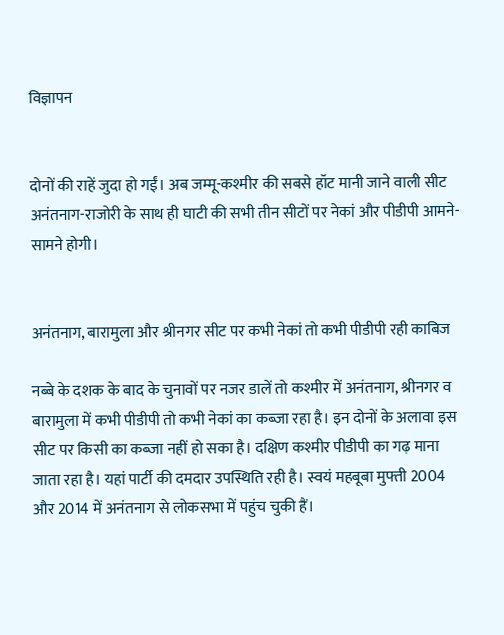विज्ञापन


दोनों की राहें जुदा हो गईं। अब जम्मू-कश्मीर की सबसे हॉट मानी जाने वाली सीट अनंतनाग-राजोरी के साथ ही घाटी की सभी तीन सीटों पर नेकां और पीडीपी आमने-सामने होगी।


अनंतनाग, बारामुला और श्रीनगर सीट पर कभी नेकां तो कभी पीडीपी रही काबिज

नब्बे के दशक के बाद के चुनावों पर नजर डालें तो कश्मीर में अनंतनाग, श्रीनगर व बारामुला में कभी पीडीपी तो कभी नेकां का कब्जा रहा है। इन दोनों के अलावा इस सीट पर किसी का कब्जा नहीं हो सका है। दक्षिण कश्मीर पीडीपी का गढ़ माना जाता रहा है। यहां पार्टी की दमदार उपस्थिति रही है। स्वयं महबूबा मुफ्ती 2004 और 2014 में अनंतनाग से लोकसभा में पहुंच चुकी हैं।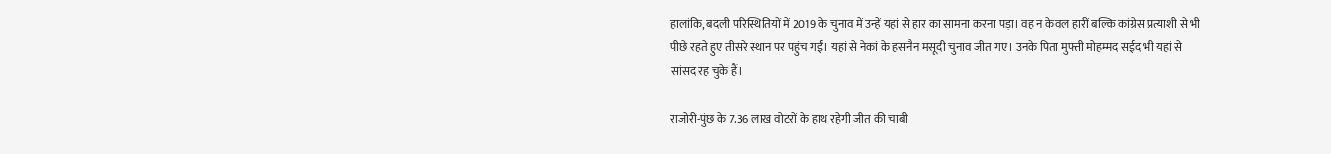हालांकि, बदली परिस्थितियों में 2019 के चुनाव में उन्हें यहां से हार का सामना करना पड़ा। वह न केवल हारीं बल्कि कांग्रेस प्रत्याशी से भी पीछे रहते हुए तीसरे स्थान पर पहुंच गईं। यहां से नेकां के हसनैन मसूदी चुनाव जीत गए। उनके पिता मुफ्ती मोहम्मद सईद भी यहां से सांसद रह चुके हैं।

राजोरी-पुंछ के 7.36 लाख वोटरों के हाथ रहेगी जीत की चाबी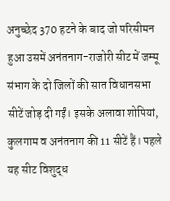अनुच्छेद 370 हटने के बाद जो परिसीमन हुआ उसमें अनंतनाग-राजोरी सीट में जम्मू संभाग के दो जिलों की सात विधानसभा सीटें जोड़ दी गईं। इसके अलावा शोपियां, कुलगाम व अनंतनाग की 11 सीटें हैं। पहले यह सीट विशुद्ध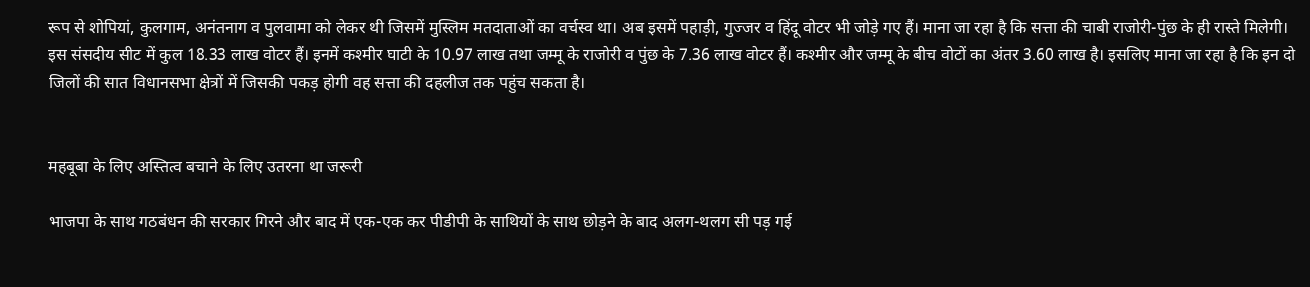रूप से शोपियां, कुलगाम, अनंतनाग व पुलवामा को लेकर थी जिसमें मुस्लिम मतदाताओं का वर्चस्व था। अब इसमें पहाड़ी, गुज्जर व हिंदू वोटर भी जोड़े गए हैं। माना जा रहा है कि सत्ता की चाबी राजोरी-पुंछ के ही रास्ते मिलेगी। इस संसदीय सीट में कुल 18.33 लाख वोटर हैं। इनमें कश्मीर घाटी के 10.97 लाख तथा जम्मू के राजोरी व पुंछ के 7.36 लाख वोटर हैं। कश्मीर और जम्मू के बीच वोटों का अंतर 3.60 लाख है। इसलिए माना जा रहा है कि इन दो जिलों की सात विधानसभा क्षेत्रों में जिसकी पकड़ होगी वह सत्ता की दहलीज तक पहुंच सकता है।


महबूबा के लिए अस्तित्व बचाने के लिए उतरना था जरूरी

भाजपा के साथ गठबंधन की सरकार गिरने और बाद में एक-एक कर पीडीपी के साथियों के साथ छोड़ने के बाद अलग-थलग सी पड़ गई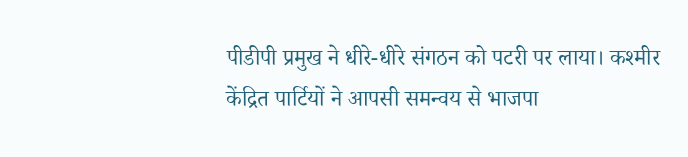पीडीपी प्रमुख ने धीरे-धीरे संगठन को पटरी पर लाया। कश्मीर केंद्रित पार्टियों ने आपसी समन्वय से भाजपा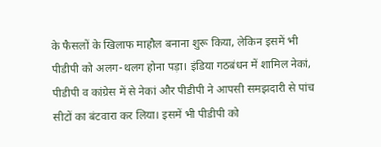के फैसलों के खिलाफ माहौल बनाना शुरू किया, लेकिन इसमें भी पीडीपी को अलग-थलग होना पड़ा। इंडिया गठबंधन में शामिल नेकां, पीडीपी व कांग्रेस में से नेकां और पीडीपी ने आपसी समझदारी से पांच सीटों का बंटवारा कर लिया। इसमें भी पीडीपी को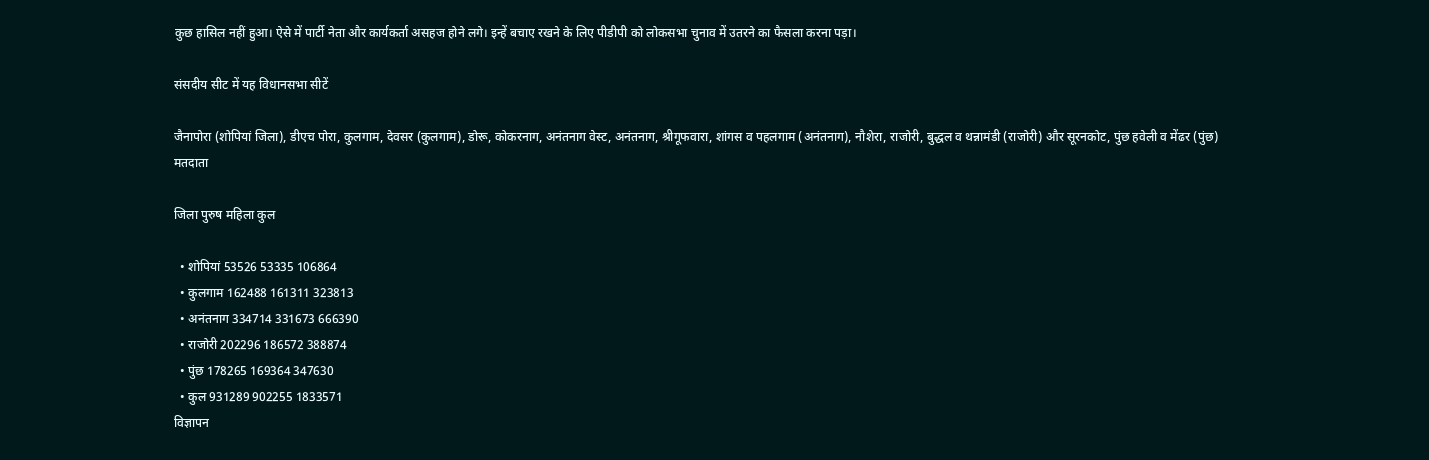कुछ हासिल नहीं हुआ। ऐसे में पार्टी नेता और कार्यकर्ता असहज होने लगे। इन्हें बचाए रखने के लिए पीडीपी को लोकसभा चुनाव में उतरने का फैसला करना पड़ा।

संसदीय सीट में यह विधानसभा सीटें

जैनापोरा (शोपियां जिला), डीएच पोरा, कुलगाम, देवसर (कुलगाम), डोरू, कोकरनाग, अनंतनाग वेस्ट, अनंतनाग, श्रीगूफवारा, शांगस व पहलगाम (अनंतनाग), नौशेरा, राजोरी, बुद्धल व थन्नामंडी (राजोरी) और सूरनकोट, पुंछ हवेली व मेंढर (पुंछ)
मतदाता

जिला पुरुष महिला कुल

  • शोपियां 53526 53335 106864
  • कुलगाम 162488 161311 323813
  • अनंतनाग 334714 331673 666390
  • राजोरी 202296 186572 388874
  • पुंछ 178265 169364 347630
  • कुल 931289 902255 1833571
विज्ञापन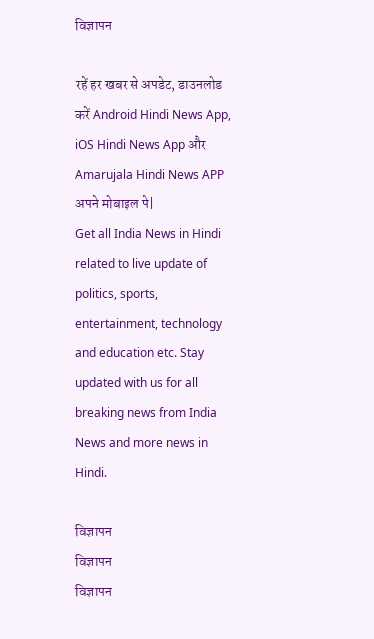विज्ञापन

रहें हर खबर से अपडेट, डाउनलोड करें Android Hindi News App, iOS Hindi News App और Amarujala Hindi News APP अपने मोबाइल पे|
Get all India News in Hindi related to live update of politics, sports, entertainment, technology and education etc. Stay updated with us for all breaking news from India News and more news in Hindi.

विज्ञापन
विज्ञापन
विज्ञापन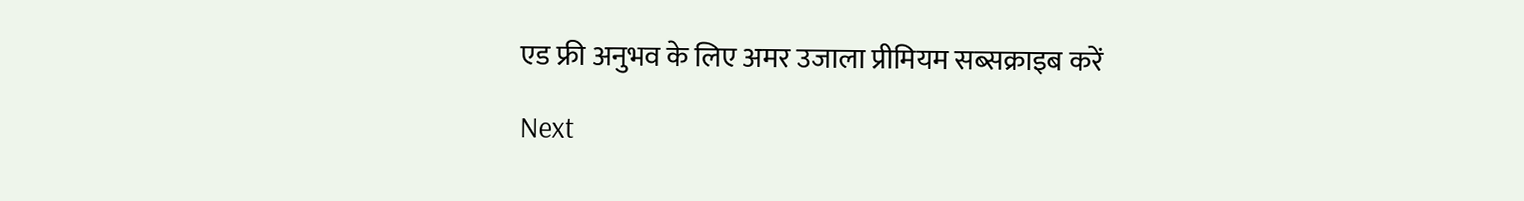एड फ्री अनुभव के लिए अमर उजाला प्रीमियम सब्सक्राइब करें

Next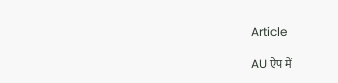Article

AU ऐप में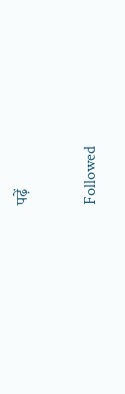पढ़ें

Followed